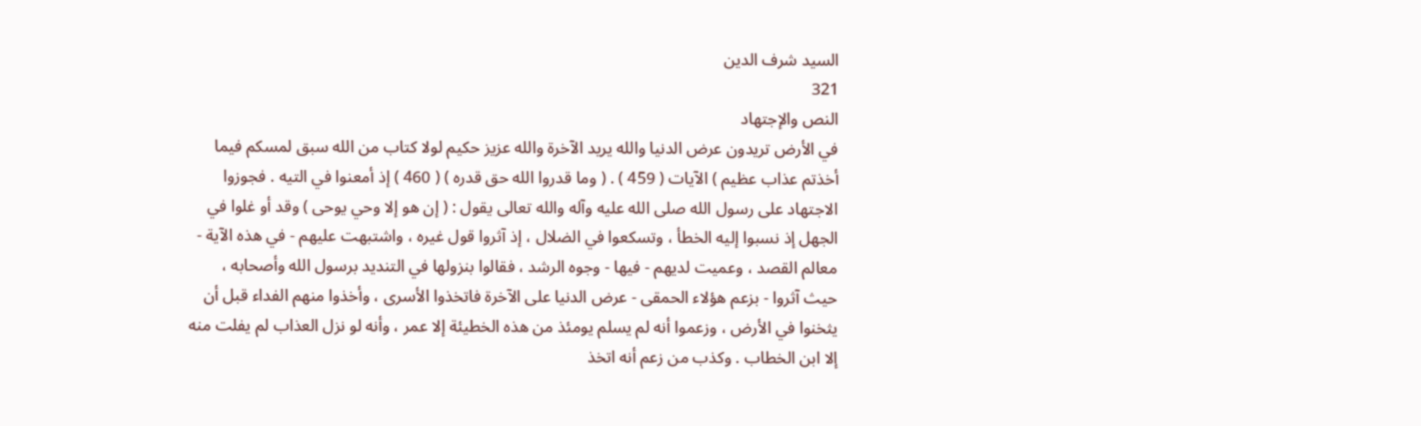السيد شرف الدين
321
النص والإجتهاد
في الأرض تريدون عرض الدنيا والله يريد الآخرة والله عزيز حكيم لولا كتاب من الله سبق لمسكم فيما أخذتم عذاب عظيم ) الآيات ( 459 ) . ( وما قدروا الله حق قدره ) ( 460 ) إذ أمعنوا في التيه . فجوزوا الاجتهاد على رسول الله صلى الله عليه وآله والله تعالى يقول : ( إن هو إلا وحي يوحى ) وقد أو غلوا في الجهل إذ نسبوا إليه الخطأ ، وتسكعوا في الضلال ، إذ آثروا قول غيره ، واشتبهت عليهم - في هذه الآية - معالم القصد ، وعميت لديهم - فيها - وجوه الرشد ، فقالوا بنزولها في التنديد برسول الله وأصحابه ، حيث آثروا - بزعم هؤلاء الحمقى - عرض الدنيا على الآخرة فاتخذوا الأسرى ، وأخذوا منهم الفداء قبل أن يثخنوا في الأرض ، وزعموا أنه لم يسلم يومئذ من هذه الخطيئة إلا عمر ، وأنه لو نزل العذاب لم يفلت منه إلا ابن الخطاب . وكذب من زعم أنه اتخذ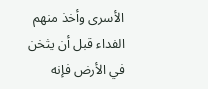الأسرى وأخذ منهم الفداء قبل أن يثخن في الأرض فإنه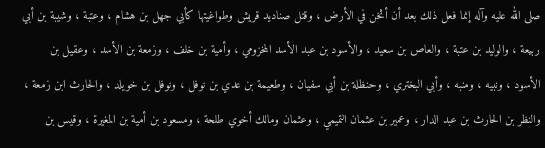صلى الله عليه وآله إنما فعل ذلك بعد أن أثخن في الأرض ، وقتل صناديد قريش وطواغيتها كأبي جهل بن هشام ، وعتبة ، وشيبة بن أبي ربيعة ، والوليد بن عتبة ، والعاص بن سعيد ، والأسود بن عبد الأسد المخزومي ، وأمية بن خلف ، وزمعة بن الأسد ، وعقيل بن الأسود ، ونبيه ، ومنبه ، وأبي البختري ، وحنظلة بن أبي سفيان ، وطعيمة بن عدي بن نوفل ، ونوفل بن خويلد ، والحارث ابن زمعة ، والنظر بن الحارث بن عبد الدار ، وعمير بن عثمان التميمي ، وعثمان ومالك أخوي طلحة ، ومسعود بن أمية بن المغيرة ، وقيس بن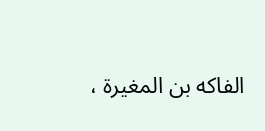الفاكه بن المغيرة ،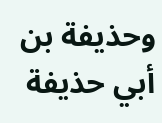وحذيفة بن أبي حذيفة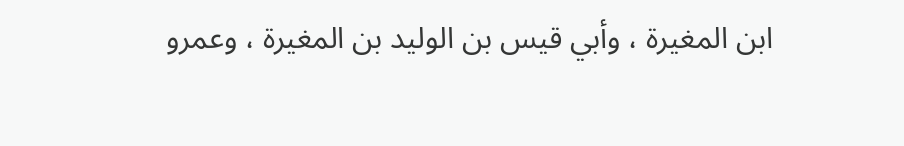ابن المغيرة ، وأبي قيس بن الوليد بن المغيرة ، وعمرو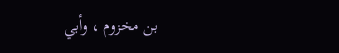بن مخزوم ، وأبي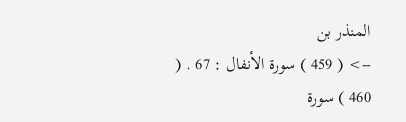المنذر بن
--> ( 459 ) سورة الأنفال : 67 . ( 460 ) سورة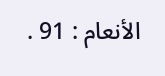الأنعام : 91 .